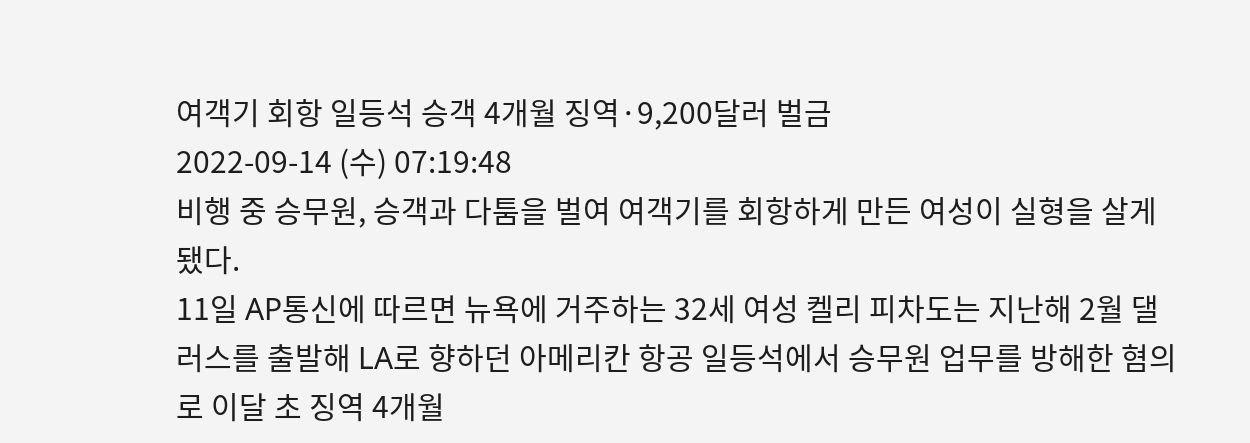여객기 회항 일등석 승객 4개월 징역·9,200달러 벌금
2022-09-14 (수) 07:19:48
비행 중 승무원, 승객과 다툼을 벌여 여객기를 회항하게 만든 여성이 실형을 살게 됐다.
11일 AP통신에 따르면 뉴욕에 거주하는 32세 여성 켈리 피차도는 지난해 2월 댈러스를 출발해 LA로 향하던 아메리칸 항공 일등석에서 승무원 업무를 방해한 혐의로 이달 초 징역 4개월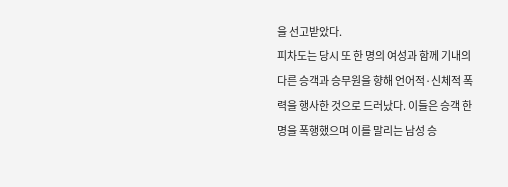을 선고받았다.
피차도는 당시 또 한 명의 여성과 함께 기내의 다른 승객과 승무원을 향해 언어적·신체적 폭력을 행사한 것으로 드러났다. 이들은 승객 한 명을 폭행했으며 이를 말리는 남성 승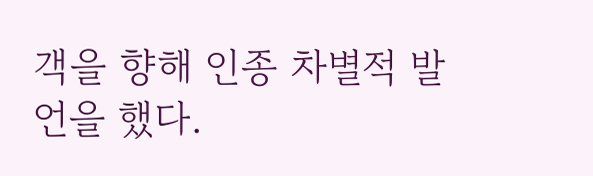객을 향해 인종 차별적 발언을 했다.